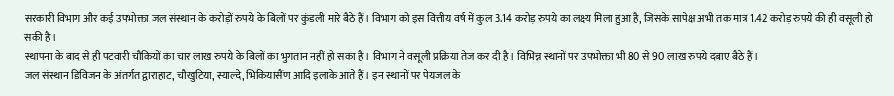सरकारी विभाग और कई उपभोक्ता जल संस्थान के करोड़ों रुपये के बिलों पर कुंडली मारे बैठे हैं। विभाग को इस वित्तीय वर्ष में कुल 3.14 करोड़ रुपये का लक्ष्य मिला हुआ है, जिसके सापेक्ष अभी तक मात्र 1.42 करोड़ रुपये की ही वसूली हो सकी है।
स्थापना के बाद से ही पटवारी चौकियों का चार लाख रुपये के बिलों का भुगतान नहीं हो सका है। विभाग ने वसूली प्रक्रिया तेज कर दी है। विभिन्न स्थानों पर उपभोक्ता भी 80 से 90 लाख रुपये दबाए बैठे हैं।
जल संस्थान डिविजन के अंतर्गत द्वाराहाट, चौखुटिया, स्याल्दे, भिकियासैंण आदि इलाके आते हैं। इन स्थानों पर पेयजल के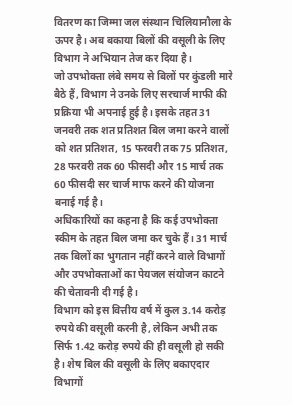वितरण का जिम्मा जल संस्थान चिलियानौला के ऊपर है। अब बकाया बिलों की वसूली के लिए विभाग ने अभियान तेज कर दिया है।
जो उपभोक्ता लंबे समय से बिलों पर कुंडली मारे बैठे हैं, विभाग ने उनके लिए सरचार्ज माफी की प्रक्रिया भी अपनाई हुई है। इसके तहत 31 जनवरी तक शत प्रतिशत बिल जमा करने वालों को शत प्रतिशत, 15 फरवरी तक 75 प्रतिशत, 28 फरवरी तक 60 फीसदी और 15 मार्च तक 60 फीसदी सर चार्ज माफ करने की योजना बनाई गई है।
अधिकारियों का कहना है कि कई उपभोक्ता स्कीम के तहत बिल जमा कर चुके हैं। 31 मार्च तक बिलों का भुगतान नहीं करने वाले विभागों और उपभोक्ताओं का पेयजल संयोजन काटने की चेतावनी दी गई है।
विभाग को इस वित्तीय वर्ष में कुल 3.14 करोड़ रुपये की वसूली करनी है, लेकिन अभी तक सिर्फ 1.42 करोड़ रुपये की ही वसूली हो सकी है। शेष बिल की वसूली के लिए बकाएदार विभागों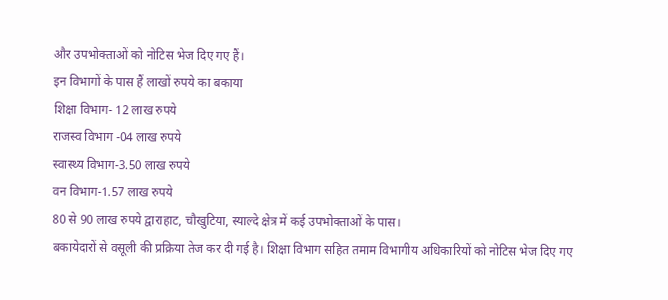और उपभोक्ताओं को नोटिस भेज दिए गए हैं।
इन विभागों के पास हैं लाखों रुपये का बकाया
शिक्षा विभाग- 12 लाख रुपये
राजस्व विभाग -04 लाख रुपये
स्वास्थ्य विभाग-3.50 लाख रुपये
वन विभाग-1.57 लाख रुपये
80 से 90 लाख रुपये द्वाराहाट, चौखुटिया, स्याल्दे क्षेत्र में कई उपभोक्ताओं के पास।
बकायेदारों से वसूली की प्रक्रिया तेज कर दी गई है। शिक्षा विभाग सहित तमाम विभागीय अधिकारियों को नोटिस भेज दिए गए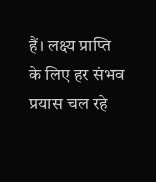हैं। लक्ष्य प्राप्ति के लिए हर संभव प्रयास चल रहे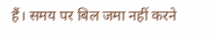हैं। समय पर बिल जमा नहीं करने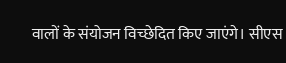वालों के संयोजन विच्छेदित किए जाएंगे। सीएस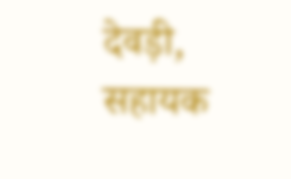देवड़ी, सहायक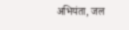अभियंता, जल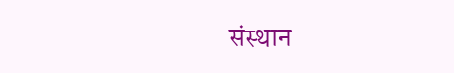संस्थान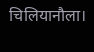चिलियानौला।